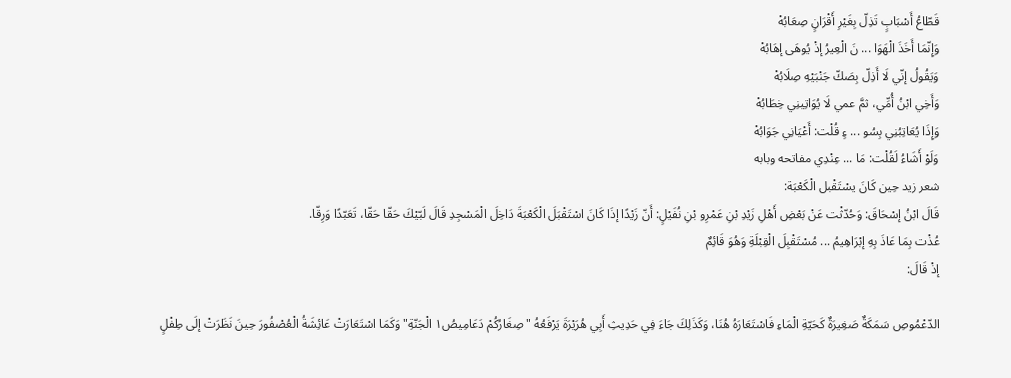قَطّاعُ أَسْبَابٍ تَذِلّ بِغَيْرِ أَقْرَانٍ صِعَابُهْ
وَإِنّمَا أَخَذَ الْهَوَا ... نَ الْعِيرُ إذْ يُوهَى إهَابُهْ
وَيَقُولُ إنّي لَا أَذِلّ بِصَكّ جَنْبَيْهِ صِلَابُهْ
وَأَخِي ابْنُ أُمِّي، ثمَّ عمي لَا يُوَاتِينِي خِطَابُهْ
وَإِذَا يُعَاتِبُنِي بِسُو ... ءٍ قُلْت: أَعْيَانِي جَوَابُهْ
وَلَوْ أَشَاءُ لَقُلْت: مَا ... عِنْدِي مفاتحه وبابه
شعر زيد حِين كَانَ يسْتَقْبل الْكَعْبَة:
قَالَ ابْنُ إسْحَاقَ: وَحُدّثْت عَنْ بَعْضِ أَهْلِ زَيْدِ بْنِ عَمْرِو بْنِ نُفَيْلٍ: أَنّ زَيْدًا إذَا كَانَ اسْتَقْبَلَ الْكَعْبَةَ دَاخِلَ الْمَسْجِدِ قَالَ لَبّيْكَ حَقّا حَقّا، تَعَبّدًا وَرِقّا.
عُذْت بِمَا عَاذَ بِهِ إبْرَاهِيمُ ... مُسْتَقْبِلَ الْقِبْلَةِ وَهُوَ قَائِمٌ
إذْ قَالَ:

الدّعْمُوصِ سَمَكَةٌ صَغِيرَةٌ كَحَيّةِ الْمَاءِ فَاسْتَعَارَهُ هُنَا، وَكَذَلِكَ جَاءَ فِي حَدِيثِ أَبِي هُرَيْرَةَ يَرْفَعُهُ "صِغَارُكُمْ دَعَامِيصُ١ الْجَنّةِ" وَكَمَا اسْتَعَارَتْ عَائِشَةُ الْعُصْفُورَ حِينَ نَظَرَتْ إلَى طِفْلٍ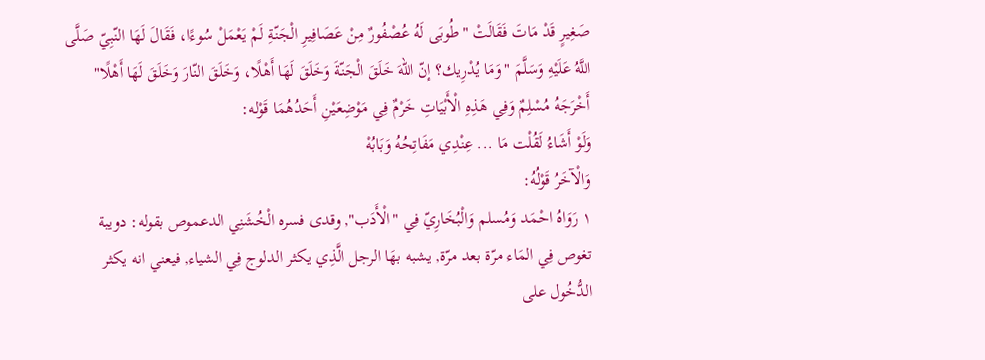صَغِيرٍ قَدْ مَاتَ فَقَالَتْ "طُوبَى لَهُ عُصْفُورٌ مِنْ عَصَافِيرِ الْجَنّةِ لَمْ يَعْمَلْ سُوءًا، فَقَالَ لَهَا النّبِيّ صَلَّى اللَّهُ عَلَيْهِ وَسَلَّمَ "وَمَا يُدْرِيك؟ إنّ اللهَ خَلَقَ الْجَنّةَ وَخَلَقَ لَهَا أَهْلًا، وَخَلَقَ النّارَ وَخَلَقَ لَهَا أَهْلًا" أَخْرَجَهُ مُسْلِمٌ وَفِي هَذِهِ الْأَبْيَاتِ خَرْمٌ فِي مَوْضِعَيْنِ أَحَدُهُمَا قَوْله:
وَلَوْ أَشَاءُ لَقُلْت مَا ... عِنْدِي مَفَاتِحُهُ وَبَابُهْ
وَالْآخَرُ قَوْلُهُ:
١ رَوَاهُ احْمَد وَمُسلم وَالْبُخَارِيّ فِي "الْأَدَب", وقدى فسره الْخُشَنِي الدعموص بقوله: دويبة تغوص فِي المَاء مرّة بعد مرّة, يشبه بهَا الرجل الَّذِي يكثر الدلوج فِي الشياء, فيعني انه يكثر الدُّخُول على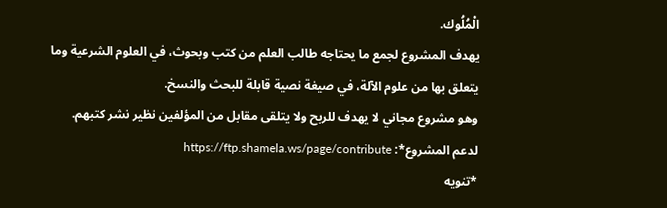الْمُلُوك.
يهدف المشروع لجمع ما يحتاجه طالب العلم من كتب وبحوث، في العلوم الشرعية وما يتعلق بها من علوم الآلة، في صيغة نصية قابلة للبحث والنسخ.
وهو مشروع مجاني لا يهدف للربح ولا يتلقى مقابل من المؤلفين نظير نشر كتبهم.
لدعم المشروع*: https://ftp.shamela.ws/page/contribute
*تنويه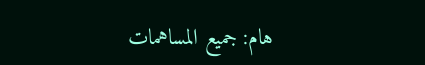هام: جميع المساهمات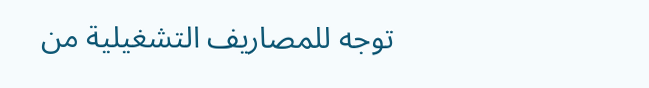توجه للمصاريف التشغيلية من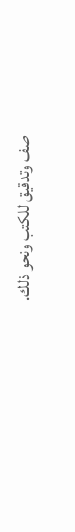صف وتدقيق للكتب ونحو ذلك.